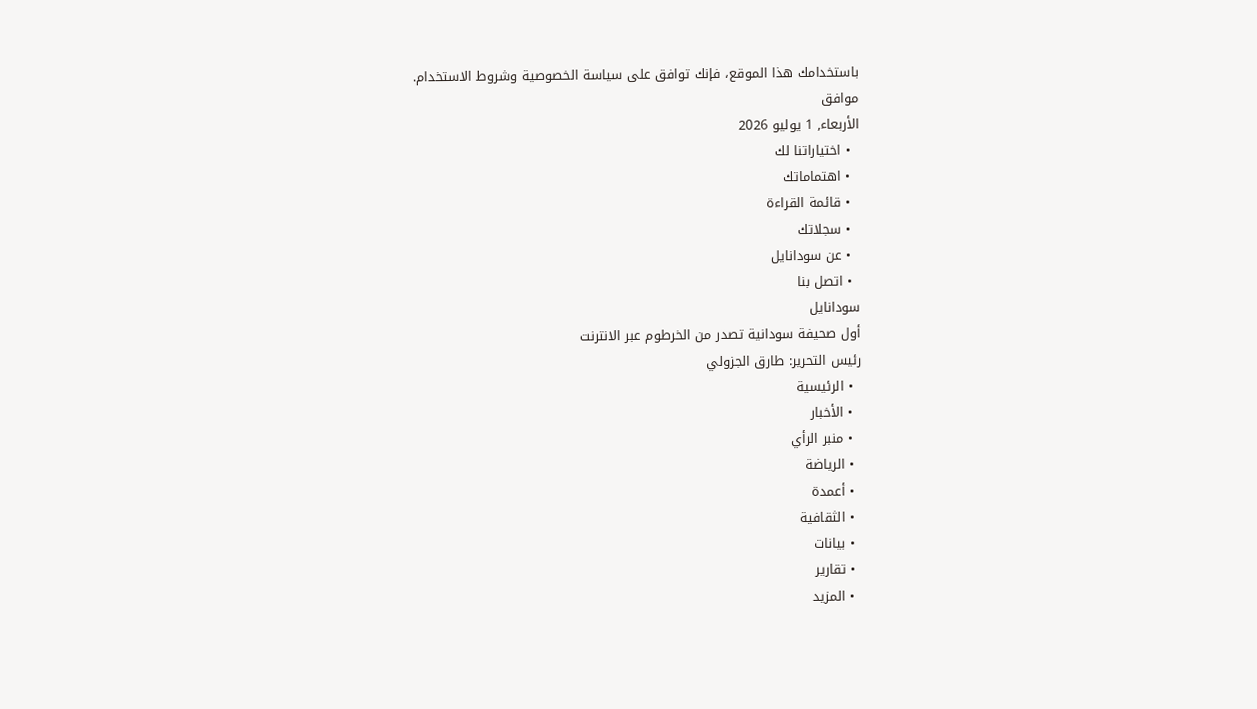باستخدامك هذا الموقع، فإنك توافق على سياسة الخصوصية وشروط الاستخدام.
موافق
الأربعاء, 1 يوليو 2026
  • اختياراتنا لك
  • اهتماماتك
  • قائمة القراءة
  • سجلاتك
  • عن سودانايل
  • اتصل بنا
سودانايل
أول صحيفة سودانية تصدر من الخرطوم عبر الانترنت
رئيس التحرير: طارق الجزولي
  • الرئيسية
  • الأخبار
  • منبر الرأي
  • الرياضة
  • أعمدة
  • الثقافية
  • بيانات
  • تقارير
  • المزيد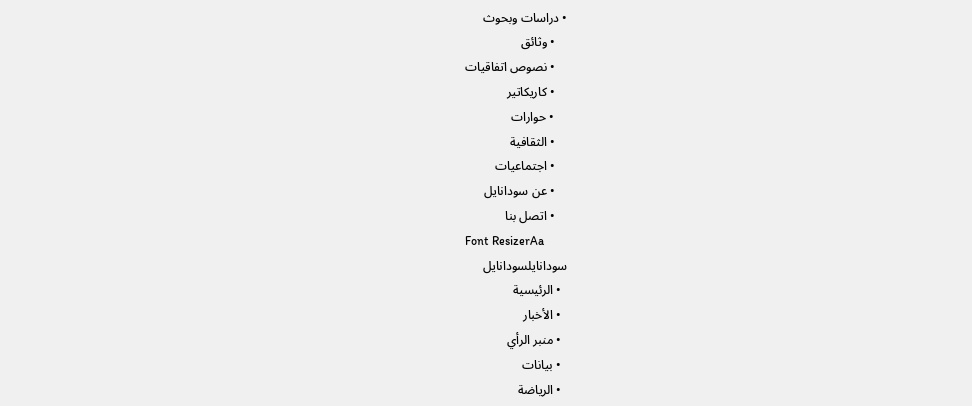• دراسات وبحوث
    • وثائق
    • نصوص اتفاقيات
    • كاريكاتير
    • حوارات
    • الثقافية
    • اجتماعيات
    • عن سودانايل
    • اتصل بنا
Font ResizerAa
سودانايلسودانايل
  • الرئيسية
  • الأخبار
  • منبر الرأي
  • بيانات
  • الرياضة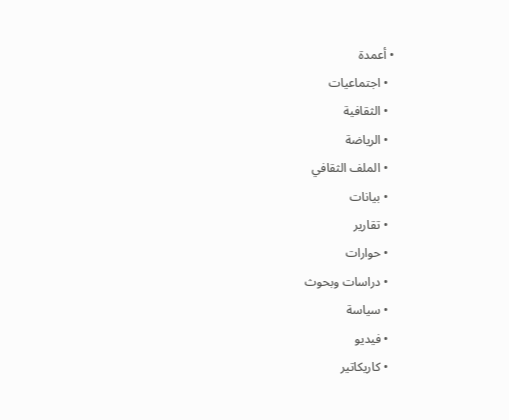• أعمدة
  • اجتماعيات
  • الثقافية
  • الرياضة
  • الملف الثقافي
  • بيانات
  • تقارير
  • حوارات
  • دراسات وبحوث
  • سياسة
  • فيديو
  • كاريكاتير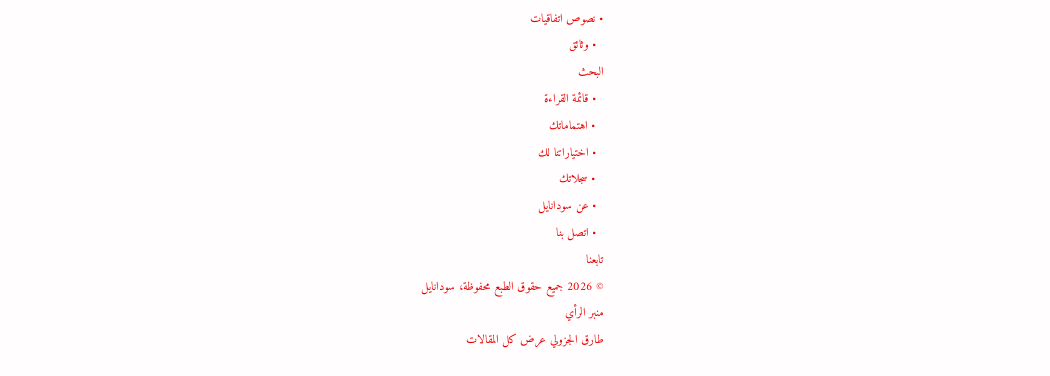• نصوص اتفاقيات
  • وثائق
البحث
  • قائمة القراءة
  • اهتماماتك
  • اختياراتنا لك
  • سجلاتك
  • عن سودانايل
  • اتصل بنا
تابعنا
© 2026 جميع حقوق الطبع محفوظة، سودانايل
منبر الرأي
طارق الجزولي عرض كل المقالات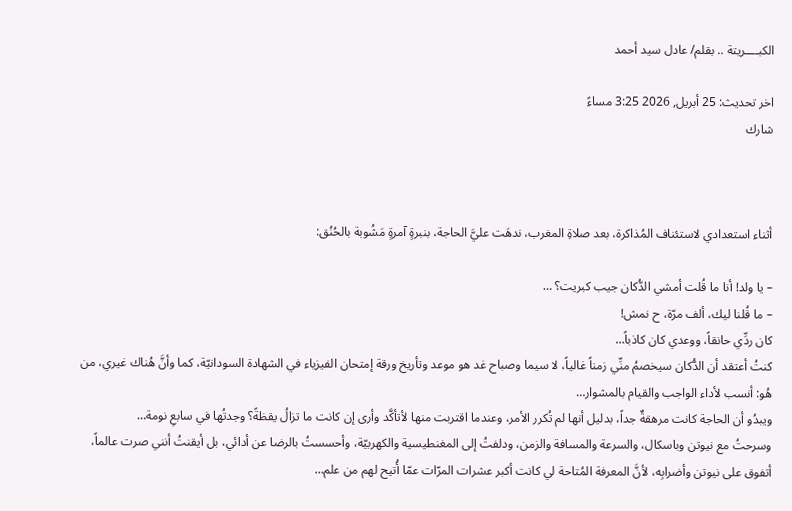الكبــــريتة .. بقلم/ عادل سيد أحمد

اخر تحديث: 25 أبريل, 2026 3:25 مساءً
شارك



أثناء استعدادي لاستئناف المُذاكرة، بعد صلاةِ المغرب، ندهَت عليَّ الحاجة، بنبرةٍ آمرةٍ مَشُوبة بالحُنُق:

– يا ولد! أنا ما قُلت أمشي الدُّكان جيب كبريت؟ …
– ما قُلنا ليك، ألف مرّة، ح نمش!
كان ردِّي حانقاً، ووعدي كان كاذباً…
كنتُ أعتقد أن الدُّكان سيخصمُ منِّي زمناً غالياً، لا سيما وصباح غد هو موعد وتأريخ ورقة إمتحان الفيزياء في الشهادة السودانيّة، كما وأنَّ هُناك غيري، من هُو: أنسب لأداء الواجب والقيام بالمشوار…
ويبدُو أن الحاجة كانت مرهقةٌ جداً، بدليل أنها لم تُكرر الأمر، وعندما اقتربت منها لأتأكَّد وأرى إن كانت ما تزالُ يقظةً؟ وجدتُها في سابعِ نومة…
وسرحتُ مع نيوتن وباسكال، والسرعة والمسافة والزمن، ودلفتُ إلى المغنطيسية والكهربيّة، وأحسستُ بالرضا عن أدائي، بل أيقنتُ أنني صرت عالماً، أتفوق على نيوتن وأضرابِه، لأنَّ المعرفة المُتاحة لي كانت أكبر عشرات المرّات عمّا أُتيح لهم من علم…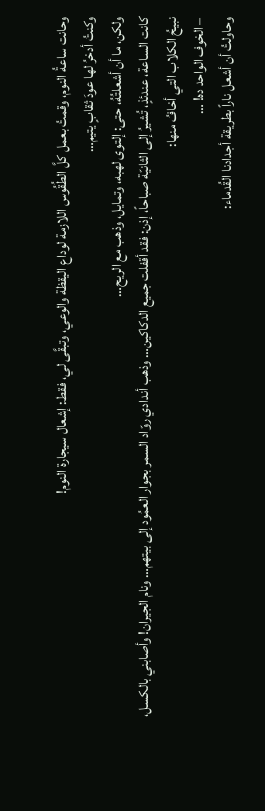وحانت ساعةُ النوم، وقمتُ بعمل كلَّ الطُقُوس اللازمة لوداع اليقظة والوعي، وتبقَّى لي، فقط: إشعال سيجارة النوم!
وكنتُ أدخرُ لها عودَ ثقابٍ يتيم…
ولكن، ما أن أشعلتُهُ، حتى: إلتوى لهبه، وتمايل، وذهب مع الريح…
كانت الساعة، عندئذٍ، تُشيرُ إلى الثانيّة صباحاً، إذن: فقد أقفلت جميع الدكاكين… وذهب أندادي روّاد السمر بجوار العمُود إلى بيتهم… ونام الجيران! وأصابني بالكسل، نبيحُ الكلاب التي أخافُ منها:
– الخوف الواحد ده! …
وحاولتُ أن أشعل ناراً بطريقة أجدادنا القُدماء: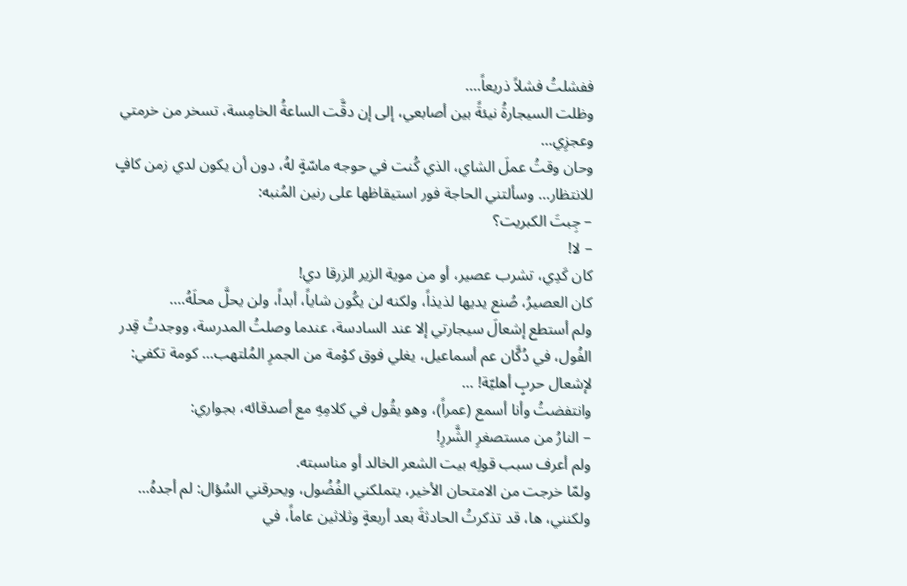ففشلتُ فشلاً ذريعاً….
وظلت السيجارةُ نيئةً بين أصابعي، إلى إن دقَّت الساعةُ الخامِسة، تسخر من خرمتي وعجزِي…
وحان وقتُ عملَ الشاي، الذي كُنت في حوجه ماسّةٍ لهُ، دون أن يكون لدي زمن كافٍ للانتظار… وسألتني الحاجة فور استيقاظها على رنين المُنبه:
– جِبتَ الكبريت؟
– لا!
كان كَدِي، تشرب عصير، أو من موية الزير الزرقا دي!
كان العصيرُ، صُنع يديها لذيذاً، ولكنه لن يكُون شاياً، أبداً، ولن يحلَّ محلَهُ….
ولم أستطع إشعالَ سيجارتي إلا عند السادسة، عندما وصلتُ المدرسة، ووجدتُ قِدر الفُول، في دُكَّان عم أسماعيل، يغلي فوق كوْمة من الجمرِ المُلتهب… كومة تكفي: لإشعال حربٍ أهليّة! …
وانتفضتُ وأنا أسمع (عمراً)، وهو يقُول في كلامِهِ مع أصدقائه، بجواري:
– النارُ من مستصغرِ الشَّررِ!
ولم أعرف سبب قولِه بيت الشعر الخالد أو مناسبته.
ولمّا خرجت من الامتحان الأخير، يتملكني الفُضُول، ويحرقني السُؤال: لم أجدهُ…
ولكنني، ها، قد تذكرتُ الحادثةَ بعد أربعةٍ وثلاثين عاماً، في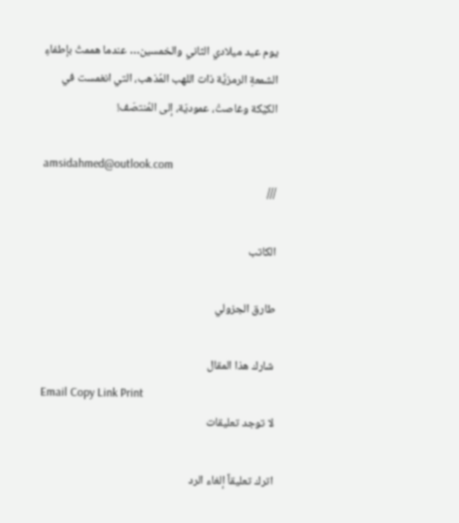يوم عيد ميلادي الثاني والخمسين… عندما هممتُ بإطفاءِ الشمعةِ الرمزيَّة ذات اللهب المُذهب، التي انغمست في الكيْكة وغاصتْ، عموديّة، إلى المُنتصَف!

amsidahmed@outlook.com
///

الكاتب

طارق الجزولي

شارك هذا المقال
Email Copy Link Print
لا توجد تعليقات

اترك تعليقاً إلغاء الرد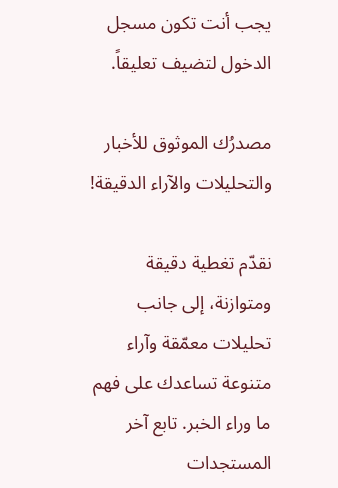يجب أنت تكون مسجل الدخول لتضيف تعليقاً.

مصدرُك الموثوق للأخبار والتحليلات والآراء الدقيقة!

نقدّم تغطية دقيقة ومتوازنة، إلى جانب تحليلات معمّقة وآراء متنوعة تساعدك على فهم ما وراء الخبر. تابع آخر المستجدات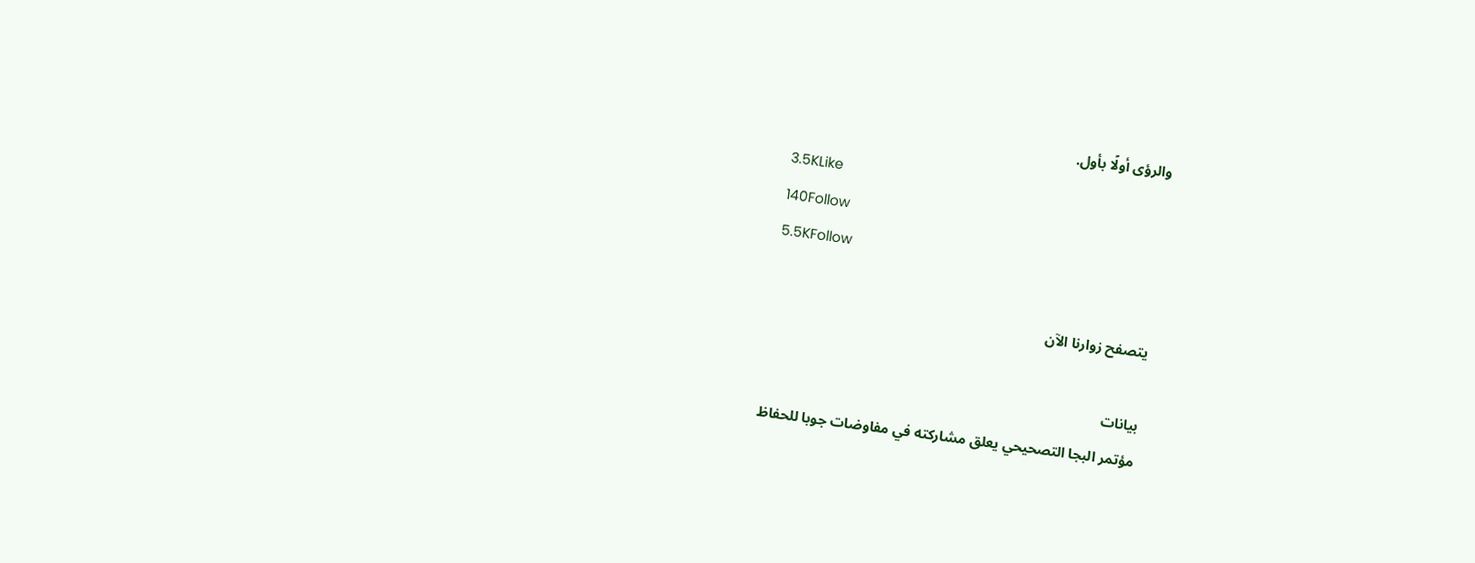والرؤى أولًا بأول.
3.5KLike
140Follow
5.5KFollow

يتصفح زوارنا الآن

بيانات
مؤتمر البجا التصحيحي يعلق مشاركته في مفاوضات جوبا للحفاظ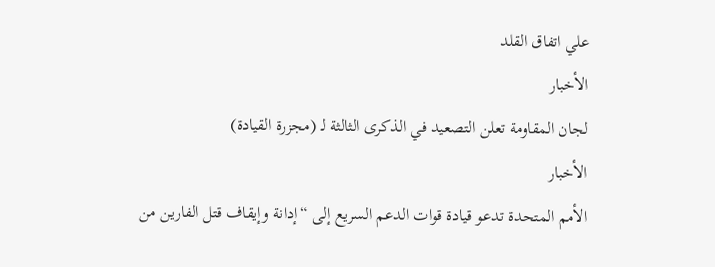علي اتفاق القلد
الأخبار
لجان المقاومة تعلن التصعيد في الذكرى الثالثة لـ (مجزرة القيادة)
الأخبار
الأمم المتحدة تدعو قيادة قوات الدعم السريع إلى “إدانة وإيقاف قتل الفارين من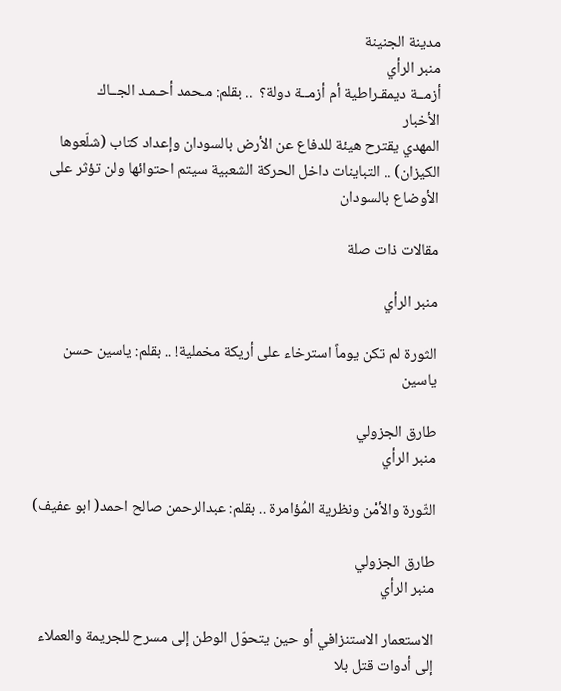مدينة الجنينة
منبر الرأي
أزمــة ديمقـراطية أم أزمــة دولة؟  .. بقلم: مـحمد أحـمـد الجــاك
الأخبار
المهدي يقترح هيئة للدفاع عن الأرض بالسودان وإعداد كتاب (شلّعوها الكيزان) .. التباينات داخل الحركة الشعبية سيتم احتوائها ولن تؤثر على الأوضاع بالسودان

مقالات ذات صلة

منبر الرأي

الثورة لم تكن يوماً استرخاء على أريكة مخملية! .. بقلم: ياسين حسن ياسين

طارق الجزولي
منبر الرأي

الثّورة والأمْن ونظرية المُؤامرة .. بقلم: عبدالرحمن صالح احمد( ابو عفيف)

طارق الجزولي
منبر الرأي

الاستعمار الاستنزافي أو حين يتحوّل الوطن إلى مسرح للجريمة والعملاء إلى أدوات قتل بلا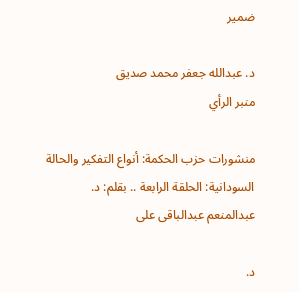ضمير

د. عبدالله جعفر محمد صديق
منبر الرأي

منشورات حزب الحكمة: أنواع التفكير والحالة السودانية: الحلقة الرابعة .. بقلم: د. عبدالمنعم عبدالباقى على

د.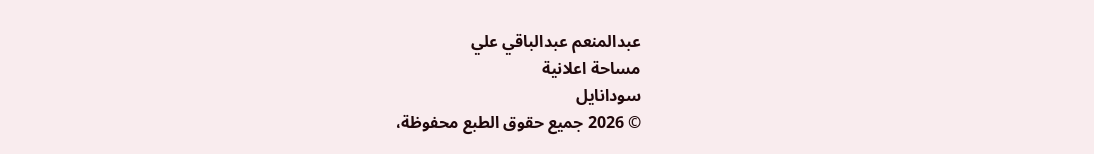عبدالمنعم عبدالباقي علي
مساحة اعلانية
سودانايل
© 2026 جميع حقوق الطبع محفوظة،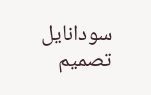سودانايل
تصميم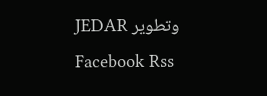وتطوير JEDAR
Facebook Rss